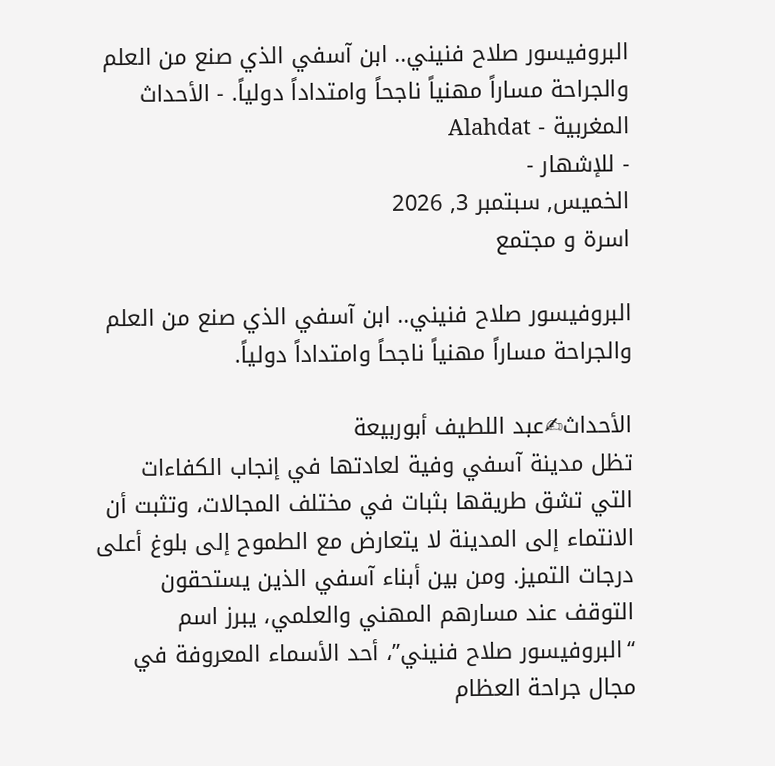البروفيسور صلاح فنيني.. ابن آسفي الذي صنع من العلم والجراحة مساراً مهنياً ناجحاً وامتداداً دولياً. - الأحداث المغربية - Alahdat
- للإشهار -
الخميس, سبتمبر 3, 2026
اسرة و مجتمع

البروفيسور صلاح فنيني.. ابن آسفي الذي صنع من العلم والجراحة مساراً مهنياً ناجحاً وامتداداً دولياً.

الأحداث✍عبد اللطيف أبوربيعة
تظل مدينة آسفي وفية لعادتها في إنجاب الكفاءات التي تشق طريقها بثبات في مختلف المجالات، وتثبت أن الانتماء إلى المدينة لا يتعارض مع الطموح إلى بلوغ أعلى درجات التميز. ومن بين أبناء آسفي الذين يستحقون التوقف عند مسارهم المهني والعلمي، يبرز اسم “البروفيسور صلاح فنيني”، أحد الأسماء المعروفة في مجال جراحة العظام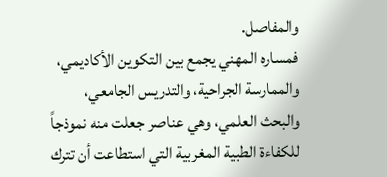والمفاصل.
فمساره المهني يجمع بين التكوين الأكاديمي، والممارسة الجراحية، والتدريس الجامعي، والبحث العلمي، وهي عناصر جعلت منه نموذجاً للكفاءة الطبية المغربية التي استطاعت أن تترك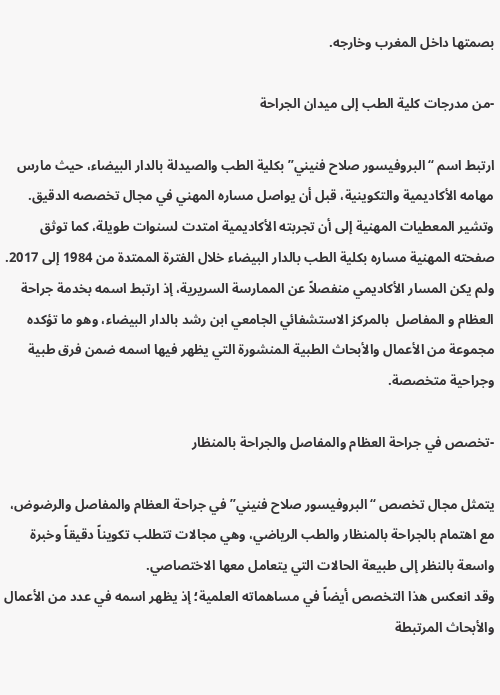بصمتها داخل المغرب وخارجه.

-من مدرجات كلية الطب إلى ميدان الجراحة

ارتبط اسم “البروفيسور صلاح فنيني” بكلية الطب والصيدلة بالدار البيضاء، حيث مارس مهامه الأكاديمية والتكوينية، قبل أن يواصل مساره المهني في مجال تخصصه الدقيق.
وتشير المعطيات المهنية إلى أن تجربته الأكاديمية امتدت لسنوات طويلة، كما توثق صفحته المهنية مساره بكلية الطب بالدار البيضاء خلال الفترة الممتدة من 1984 إلى 2017.
ولم يكن المسار الأكاديمي منفصلاً عن الممارسة السريرية، إذ ارتبط اسمه بخدمة جراحة العظام و المفاصل  بالمركز الاستشفائي الجامعي ابن رشد بالدار البيضاء، وهو ما تؤكده مجموعة من الأعمال والأبحاث الطبية المنشورة التي يظهر فيها اسمه ضمن فرق طبية وجراحية متخصصة.

-تخصص في جراحة العظام والمفاصل والجراحة بالمنظار

يتمثل مجال تخصص “البروفيسور صلاح فنيني” في جراحة العظام والمفاصل والرضوض، مع اهتمام بالجراحة بالمنظار والطب الرياضي، وهي مجالات تتطلب تكويناً دقيقاً وخبرة واسعة بالنظر إلى طبيعة الحالات التي يتعامل معها الاختصاصي.
وقد انعكس هذا التخصص أيضاً في مساهماته العلمية؛ إذ يظهر اسمه في عدد من الأعمال والأبحاث المرتبطة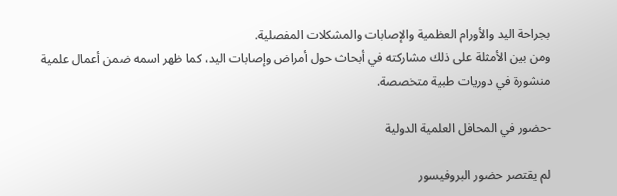بجراحة اليد والأورام العظمية والإصابات والمشكلات المفصلية.
ومن بين الأمثلة على ذلك مشاركته في أبحاث حول أمراض وإصابات اليد، كما ظهر اسمه ضمن أعمال علمية منشورة في دوريات طبية متخصصة.

-حضور في المحافل العلمية الدولية

لم يقتصر حضور البروفيسور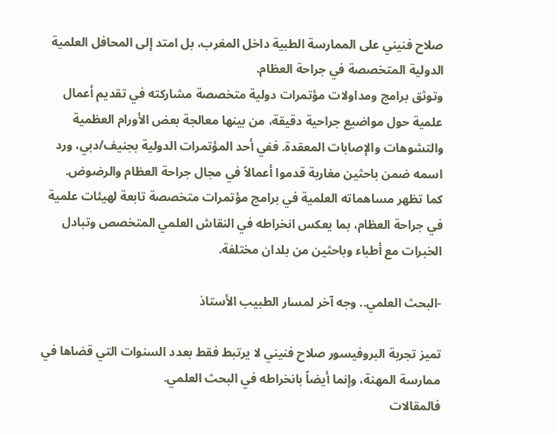صلاح فنيني على الممارسة الطبية داخل المغرب، بل امتد إلى المحافل العلمية الدولية المتخصصة في جراحة العظام.
وتوثق برامج ومداولات مؤتمرات دولية متخصصة مشاركته في تقديم أعمال علمية حول مواضيع جراحية دقيقة، من بينها معالجة بعض الأورام العظمية والتشوهات والإصابات المعقدة. ففي أحد المؤتمرات الدولية بجنيف/دبي، ورد اسمه ضمن باحثين مغاربة قدموا أعمالاً في مجال جراحة العظام والرضوض.
كما تظهر مساهماته العلمية في برامج مؤتمرات متخصصة تابعة لهيئات علمية في جراحة العظام، بما يعكس انخراطه في النقاش العلمي المتخصص وتبادل الخبرات مع أطباء وباحثين من بلدان مختلفة.

-البحث العلمي.. وجه آخر لمسار الطبيب الأستاذ

تميز تجربة البروفيسور صلاح فنيني لا يرتبط فقط بعدد السنوات التي قضاها في ممارسة المهنة، وإنما أيضاً بانخراطه في البحث العلمي.
فالمقالات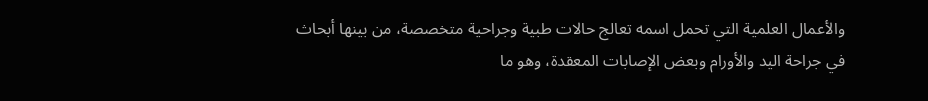والأعمال العلمية التي تحمل اسمه تعالج حالات طبية وجراحية متخصصة، من بينها أبحاث في جراحة اليد والأورام وبعض الإصابات المعقدة، وهو ما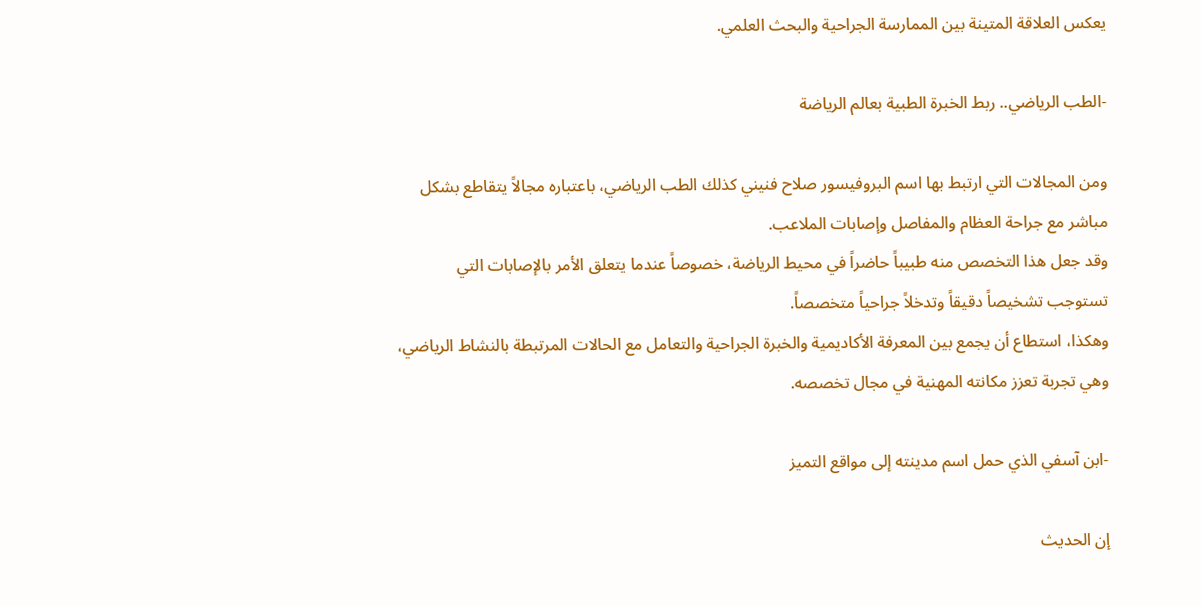يعكس العلاقة المتينة بين الممارسة الجراحية والبحث العلمي.

-الطب الرياضي.. ربط الخبرة الطبية بعالم الرياضة

ومن المجالات التي ارتبط بها اسم البروفيسور صلاح فنيني كذلك الطب الرياضي، باعتباره مجالاً يتقاطع بشكل مباشر مع جراحة العظام والمفاصل وإصابات الملاعب.
وقد جعل هذا التخصص منه طبيباً حاضراً في محيط الرياضة، خصوصاً عندما يتعلق الأمر بالإصابات التي تستوجب تشخيصاً دقيقاً وتدخلاً جراحياً متخصصاً.
وهكذا، استطاع أن يجمع بين المعرفة الأكاديمية والخبرة الجراحية والتعامل مع الحالات المرتبطة بالنشاط الرياضي، وهي تجربة تعزز مكانته المهنية في مجال تخصصه.

-ابن آسفي الذي حمل اسم مدينته إلى مواقع التميز

إن الحديث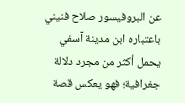عن البروفيسور صلاح فنيني باعتباره ابن مدينة آسفي يحمل أكثر من مجرد دلالة جغرافية؛ فهو يعكس قصة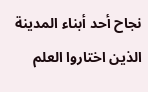نجاح أحد أبناء المدينة الذين اختاروا العلم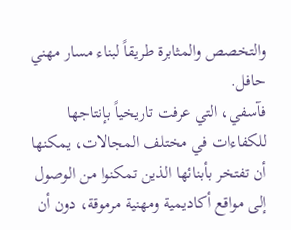والتخصص والمثابرة طريقاً لبناء مسار مهني حافل.
فآسفي، التي عرفت تاريخياً بإنتاجها للكفاءات في مختلف المجالات، يمكنها أن تفتخر بأبنائها الذين تمكنوا من الوصول إلى مواقع أكاديمية ومهنية مرموقة، دون أن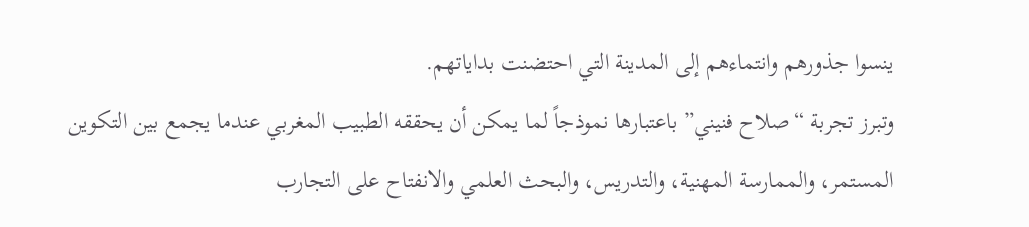ينسوا جذورهم وانتماءهم إلى المدينة التي احتضنت بداياتهم.
وتبرز تجربة “صلاح فنيني” باعتبارها نموذجاً لما يمكن أن يحققه الطبيب المغربي عندما يجمع بين التكوين المستمر، والممارسة المهنية، والتدريس، والبحث العلمي والانفتاح على التجارب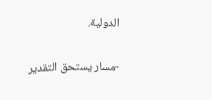الدولية.

-مسار يستحق التقدير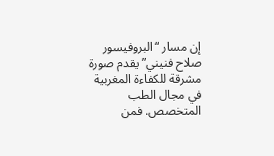إن مسار “البروفيسور صلاح فنيني” يقدم صورة مشرقة للكفاءة المغربية في مجال الطب المتخصص. فمن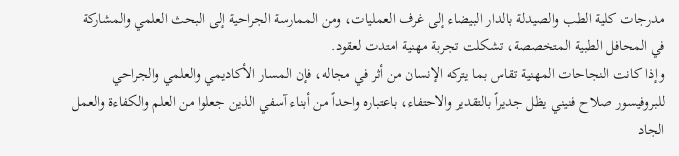مدرجات كلية الطب والصيدلة بالدار البيضاء إلى غرف العمليات، ومن الممارسة الجراحية إلى البحث العلمي والمشاركة في المحافل الطبية المتخصصة، تشكلت تجربة مهنية امتدت لعقود.
وإذا كانت النجاحات المهنية تقاس بما يتركه الإنسان من أثر في مجاله، فإن المسار الأكاديمي والعلمي والجراحي للبروفيسور صلاح فنيني يظل جديراً بالتقدير والاحتفاء، باعتباره واحداً من أبناء آسفي الذين جعلوا من العلم والكفاءة والعمل الجاد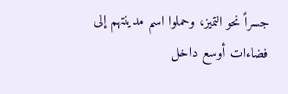جسراً نحو التميز، وحملوا اسم مدينتهم إلى فضاءات أوسع داخل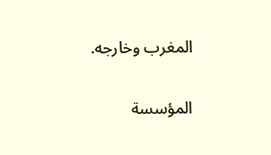المغرب وخارجه.

المؤسسة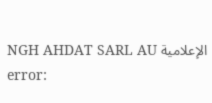الإعلامية NGH AHDAT SARL AU
error: